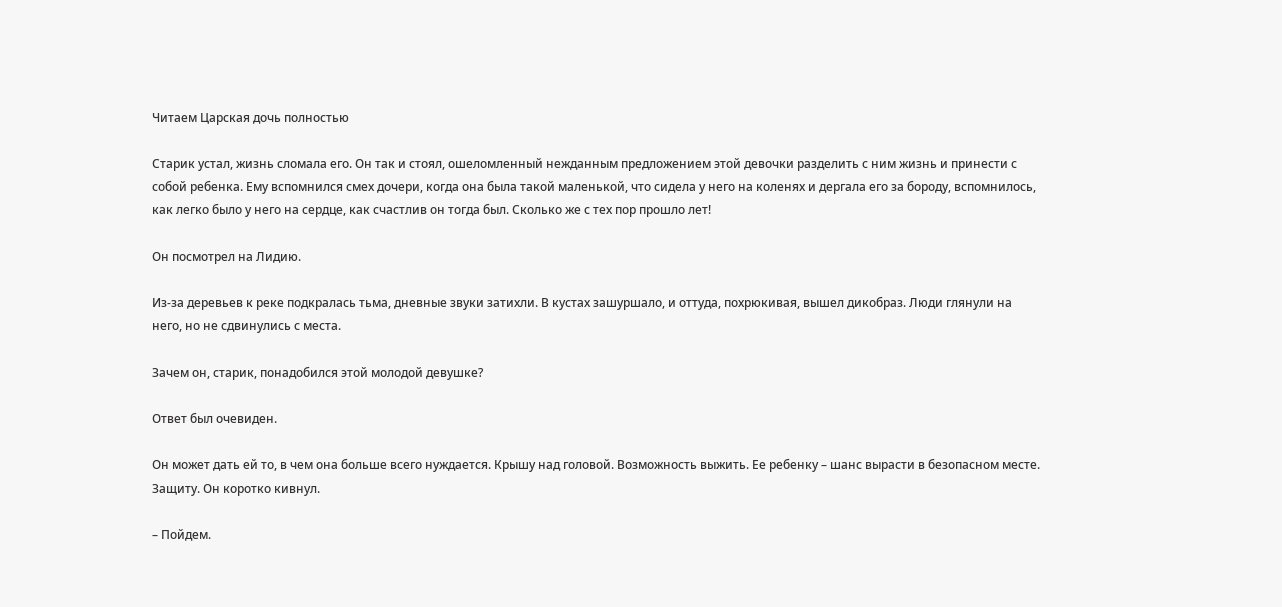Читаем Царская дочь полностью

Старик устал, жизнь сломала его. Он так и стоял, ошеломленный нежданным предложением этой девочки разделить с ним жизнь и принести с собой ребенка. Ему вспомнился смех дочери, когда она была такой маленькой, что сидела у него на коленях и дергала его за бороду, вспомнилось, как легко было у него на сердце, как счастлив он тогда был. Сколько же с тех пор прошло лет!

Он посмотрел на Лидию.

Из-за деревьев к реке подкралась тьма, дневные звуки затихли. В кустах зашуршало, и оттуда, похрюкивая, вышел дикобраз. Люди глянули на него, но не сдвинулись с места.

Зачем он, старик, понадобился этой молодой девушке?

Ответ был очевиден.

Он может дать ей то, в чем она больше всего нуждается. Крышу над головой. Возможность выжить. Ее ребенку – шанс вырасти в безопасном месте. Защиту. Он коротко кивнул.

– Пойдем.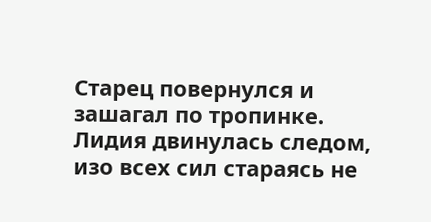Старец повернулся и зашагал по тропинке. Лидия двинулась следом, изо всех сил стараясь не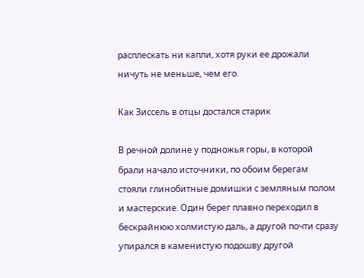расплескать ни капли, хотя руки ее дрожали ничуть не меньше, чем его.

Как Зиссель в отцы достался старик

В речной долине у подножья горы, в которой брали начало источники, по обоим берегам стояли глинобитные домишки с земляным полом и мастерские. Один берег плавно переходил в бескрайнюю холмистую даль, а другой почти сразу упирался в каменистую подошву другой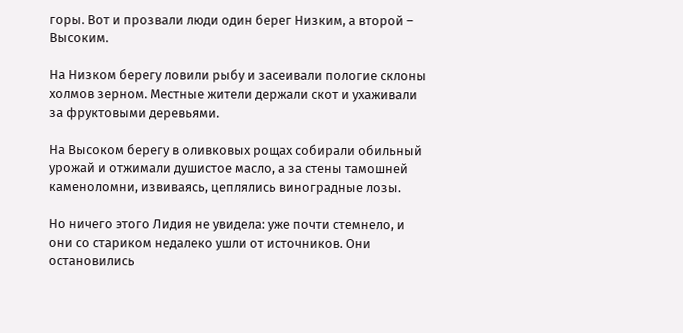горы. Вот и прозвали люди один берег Низким, а второй – Высоким.

На Низком берегу ловили рыбу и засеивали пологие склоны холмов зерном. Местные жители держали скот и ухаживали за фруктовыми деревьями.

На Высоком берегу в оливковых рощах собирали обильный урожай и отжимали душистое масло, а за стены тамошней каменоломни, извиваясь, цеплялись виноградные лозы.

Но ничего этого Лидия не увидела: уже почти стемнело, и они со стариком недалеко ушли от источников. Они остановились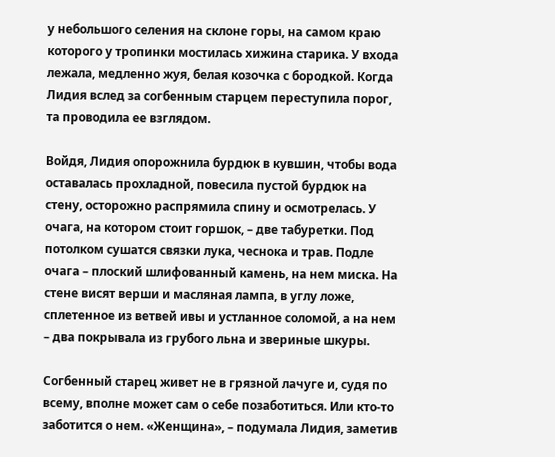у небольшого селения на склоне горы, на самом краю которого у тропинки мостилась хижина старика. У входа лежала, медленно жуя, белая козочка с бородкой. Когда Лидия вслед за согбенным старцем переступила порог, та проводила ее взглядом.

Войдя, Лидия опорожнила бурдюк в кувшин, чтобы вода оставалась прохладной, повесила пустой бурдюк на стену, осторожно распрямила спину и осмотрелась. У очага, на котором стоит горшок, – две табуретки. Под потолком сушатся связки лука, чеснока и трав. Подле очага – плоский шлифованный камень, на нем миска. На стене висят верши и масляная лампа, в углу ложе, сплетенное из ветвей ивы и устланное соломой, а на нем – два покрывала из грубого льна и звериные шкуры.

Согбенный старец живет не в грязной лачуге и, судя по всему, вполне может сам о себе позаботиться. Или кто-то заботится о нем. «Женщина», – подумала Лидия, заметив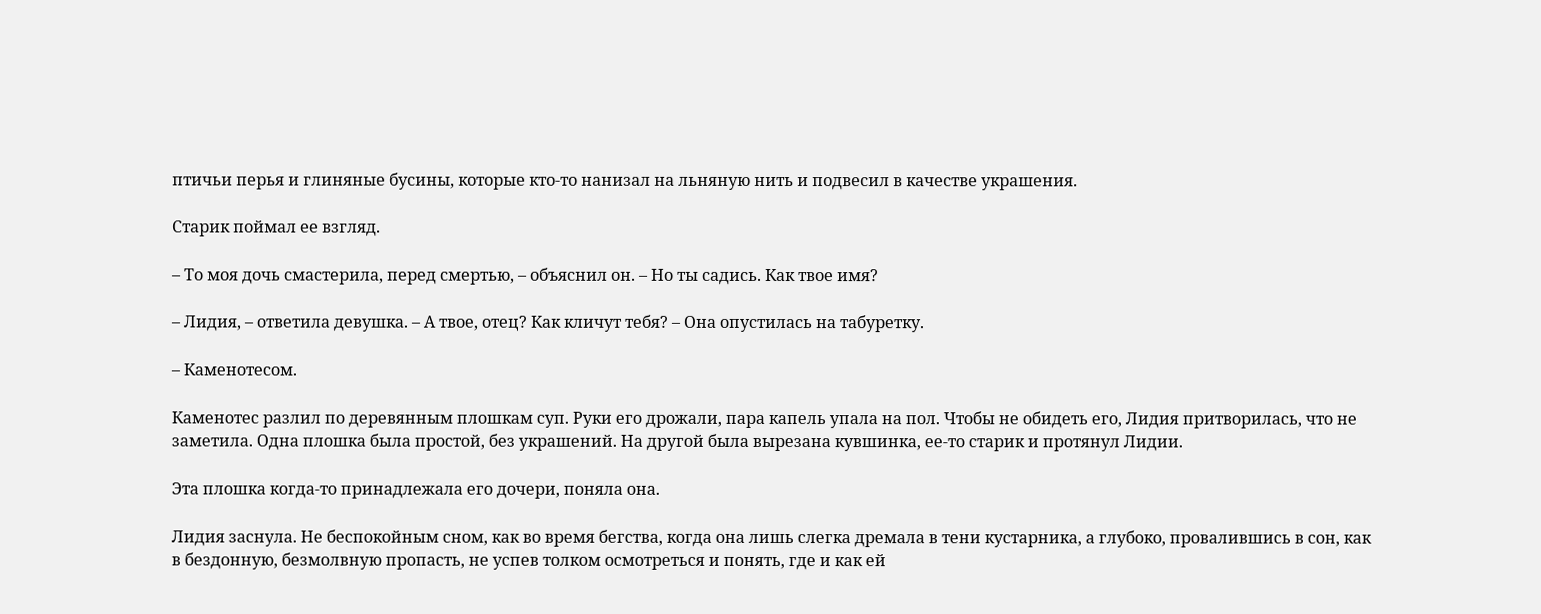птичьи перья и глиняные бусины, которые кто-то нанизал на льняную нить и подвесил в качестве украшения.

Старик поймал ее взгляд.

– То моя дочь смастерила, перед смертью, – объяснил он. – Но ты садись. Как твое имя?

– Лидия, – ответила девушка. – А твое, отец? Как кличут тебя? – Она опустилась на табуретку.

– Каменотесом.

Каменотес разлил по деревянным плошкам суп. Руки его дрожали, пара капель упала на пол. Чтобы не обидеть его, Лидия притворилась, что не заметила. Одна плошка была простой, без украшений. На другой была вырезана кувшинка, ее-то старик и протянул Лидии.

Эта плошка когда-то принадлежала его дочери, поняла она.

Лидия заснула. Не беспокойным сном, как во время бегства, когда она лишь слегка дремала в тени кустарника, а глубоко, провалившись в сон, как в бездонную, безмолвную пропасть, не успев толком осмотреться и понять, где и как ей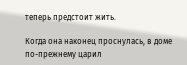теперь предстоит жить.

Когда она наконец проснулась, в доме по-прежнему царил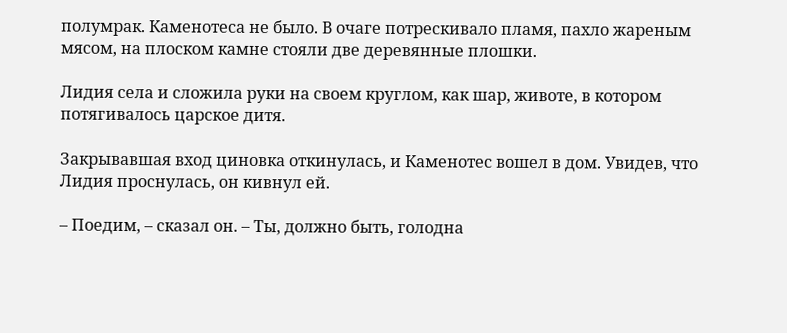полумрак. Каменотеса не было. В очаге потрескивало пламя, пахло жареным мясом, на плоском камне стояли две деревянные плошки.

Лидия села и сложила руки на своем круглом, как шар, животе, в котором потягивалось царское дитя.

Закрывавшая вход циновка откинулась, и Каменотес вошел в дом. Увидев, что Лидия проснулась, он кивнул ей.

– Поедим, – сказал он. – Ты, должно быть, голодна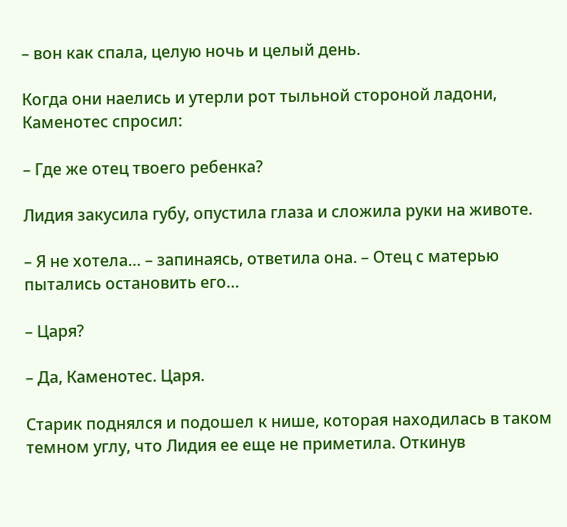– вон как спала, целую ночь и целый день.

Когда они наелись и утерли рот тыльной стороной ладони, Каменотес спросил:

– Где же отец твоего ребенка?

Лидия закусила губу, опустила глаза и сложила руки на животе.

– Я не хотела… – запинаясь, ответила она. – Отец с матерью пытались остановить его…

– Царя?

– Да, Каменотес. Царя.

Старик поднялся и подошел к нише, которая находилась в таком темном углу, что Лидия ее еще не приметила. Откинув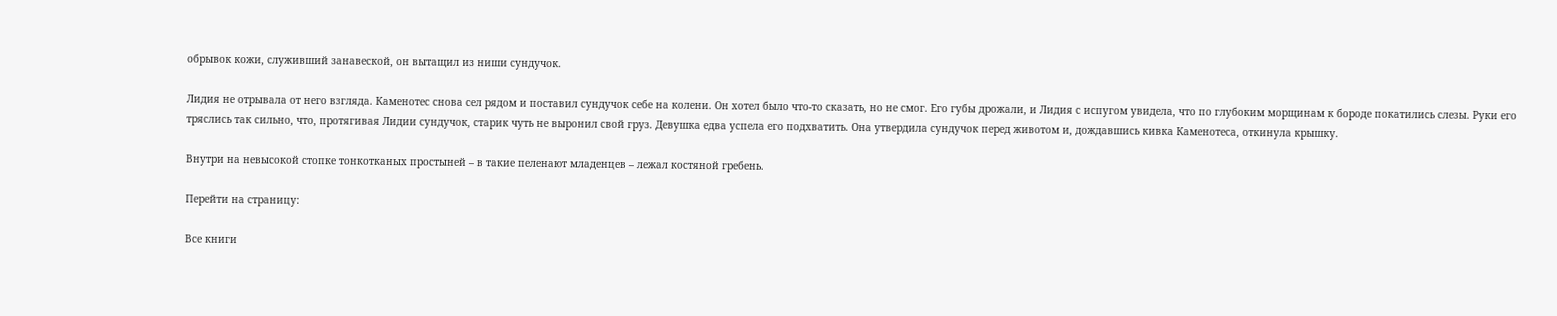обрывок кожи, служивший занавеской, он вытащил из ниши сундучок.

Лидия не отрывала от него взгляда. Каменотес снова сел рядом и поставил сундучок себе на колени. Он хотел было что-то сказать, но не смог. Его губы дрожали, и Лидия с испугом увидела, что по глубоким морщинам к бороде покатились слезы. Руки его тряслись так сильно, что, протягивая Лидии сундучок, старик чуть не выронил свой груз. Девушка едва успела его подхватить. Она утвердила сундучок перед животом и, дождавшись кивка Каменотеса, откинула крышку.

Внутри на невысокой стопке тонкотканых простыней – в такие пеленают младенцев – лежал костяной гребень.

Перейти на страницу:

Все книги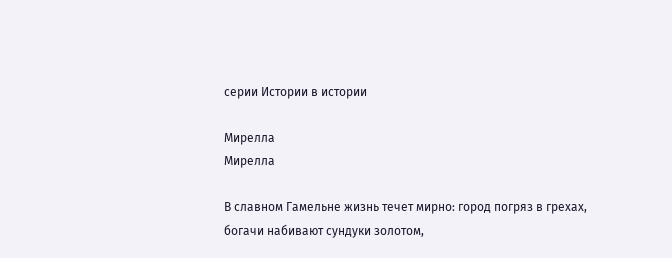серии Истории в истории

Мирелла
Мирелла

В славном Гамельне жизнь течет мирно: город погряз в грехах, богачи набивают сундуки золотом,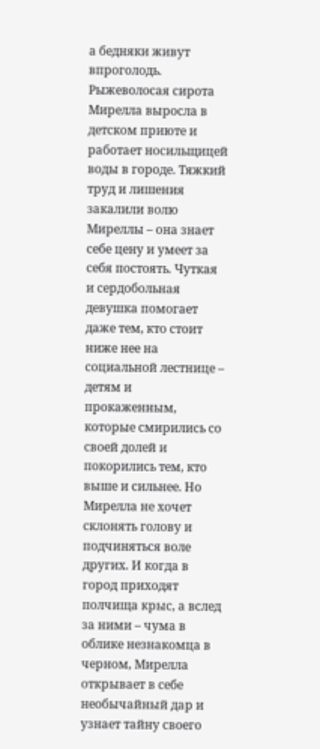а бедняки живут впроголодь. Рыжеволосая сирота Мирелла выросла в детском приюте и работает носильщицей воды в городе. Тяжкий труд и лишения закалили волю Миреллы – она знает себе цену и умеет за себя постоять. Чуткая и сердобольная девушка помогает даже тем, кто стоит ниже нее на социальной лестнице – детям и прокаженным, которые смирились со своей долей и покорились тем, кто выше и сильнее. Но Мирелла не хочет склонять голову и подчиняться воле других. И когда в город приходят полчища крыс, а вслед за ними – чума в облике незнакомца в черном, Мирелла открывает в себе необычайный дар и узнает тайну своего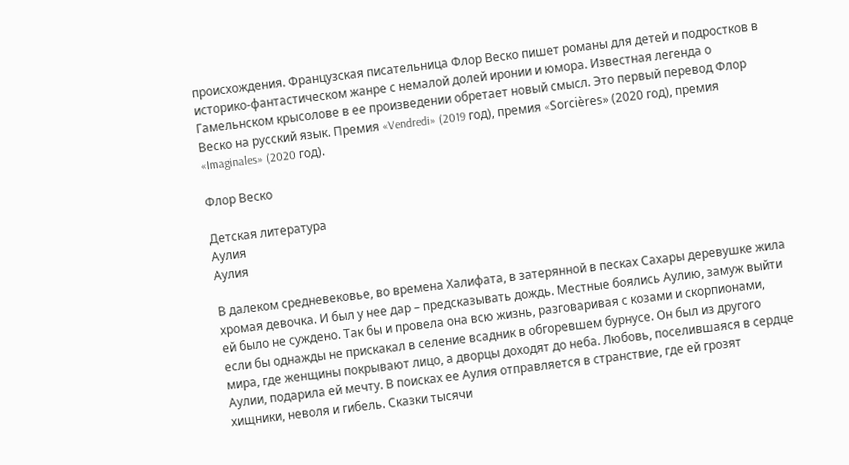происхождения. Французская писательница Флор Веско пишет романы для детей и подростков в историко-фантастическом жанре с немалой долей иронии и юмора. Известная легенда о Гамельнском крысолове в ее произведении обретает новый смысл. Это первый перевод Флор Веско на русский язык. Премия «Vendredi» (2019 год), премия «Sorcières» (2020 год), премия «Imaginales» (2020 год).

Флор Веско

Детская литература
Аулия
Аулия

В далеком средневековье, во времена Халифата, в затерянной в песках Сахары деревушке жила хромая девочка. И был у нее дар – предсказывать дождь. Местные боялись Аулию, замуж выйти ей было не суждено. Так бы и провела она всю жизнь, разговаривая с козами и скорпионами, если бы однажды не прискакал в селение всадник в обгоревшем бурнусе. Он был из другого мира, где женщины покрывают лицо, а дворцы доходят до неба. Любовь, поселившаяся в сердце Аулии, подарила ей мечту. В поисках ее Аулия отправляется в странствие, где ей грозят хищники, неволя и гибель. Сказки тысячи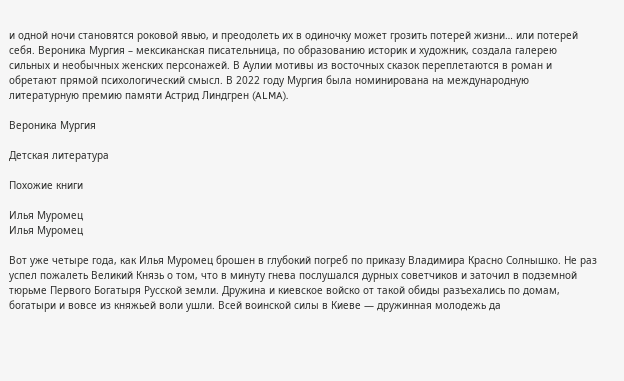и одной ночи становятся роковой явью, и преодолеть их в одиночку может грозить потерей жизни… или потерей себя. Вероника Мургия – мексиканская писательница, по образованию историк и художник, создала галерею сильных и необычных женских персонажей. В Аулии мотивы из восточных сказок переплетаются в роман и обретают прямой психологический смысл. В 2022 году Мургия была номинирована на международную литературную премию памяти Астрид Линдгрен (ALMA).

Вероника Мургия

Детская литература

Похожие книги

Илья Муромец
Илья Муромец

Вот уже четыре года, как Илья Муромец брошен в глубокий погреб по приказу Владимира Красно Солнышко. Не раз успел пожалеть Великий Князь о том, что в минуту гнева послушался дурных советчиков и заточил в подземной тюрьме Первого Богатыря Русской земли. Дружина и киевское войско от такой обиды разъехались по домам, богатыри и вовсе из княжьей воли ушли. Всей воинской силы в Киеве — дружинная молодежь да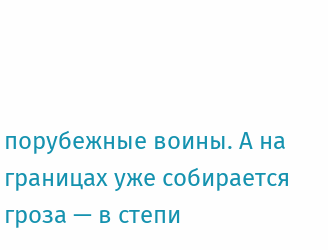порубежные воины. А на границах уже собирается гроза — в степи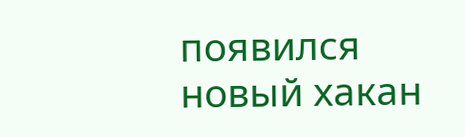появился новый хакан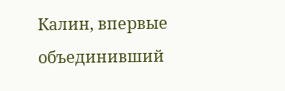Калин, впервые объединивший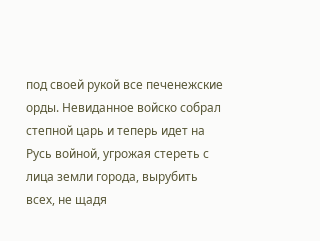под своей рукой все печенежские орды. Невиданное войско собрал степной царь и теперь идет на Русь войной, угрожая стереть с лица земли города, вырубить всех, не щадя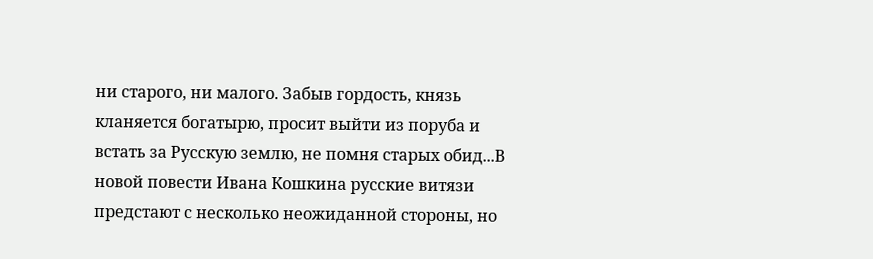ни старого, ни малого. Забыв гордость, князь кланяется богатырю, просит выйти из поруба и встать за Русскую землю, не помня старых обид...В новой повести Ивана Кошкина русские витязи предстают с несколько неожиданной стороны, но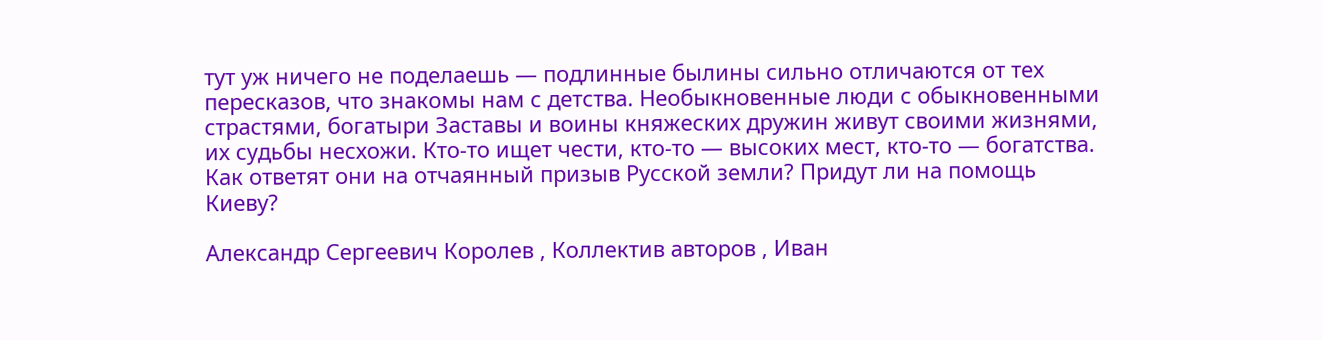тут уж ничего не поделаешь — подлинные былины сильно отличаются от тех пересказов, что знакомы нам с детства. Необыкновенные люди с обыкновенными страстями, богатыри Заставы и воины княжеских дружин живут своими жизнями, их судьбы несхожи. Кто-то ищет чести, кто-то — высоких мест, кто-то — богатства. Как ответят они на отчаянный призыв Русской земли? Придут ли на помощь Киеву?

Александр Сергеевич Королев , Коллектив авторов , Иван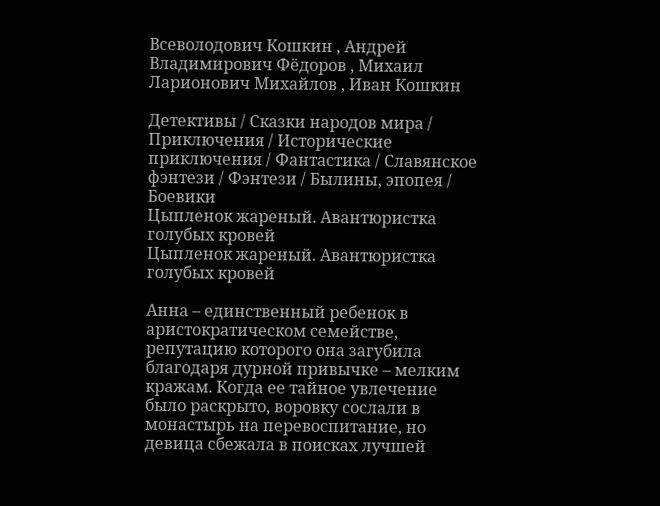Всеволодович Кошкин , Андрей Владимирович Фёдоров , Михаил Ларионович Михайлов , Иван Кошкин

Детективы / Сказки народов мира / Приключения / Исторические приключения / Фантастика / Славянское фэнтези / Фэнтези / Былины, эпопея / Боевики
Цыпленок жареный. Авантюристка голубых кровей
Цыпленок жареный. Авантюристка голубых кровей

Анна – единственный ребенок в аристократическом семействе, репутацию которого она загубила благодаря дурной привычке – мелким кражам. Когда ее тайное увлечение было раскрыто, воровку сослали в монастырь на перевоспитание, но девица сбежала в поисках лучшей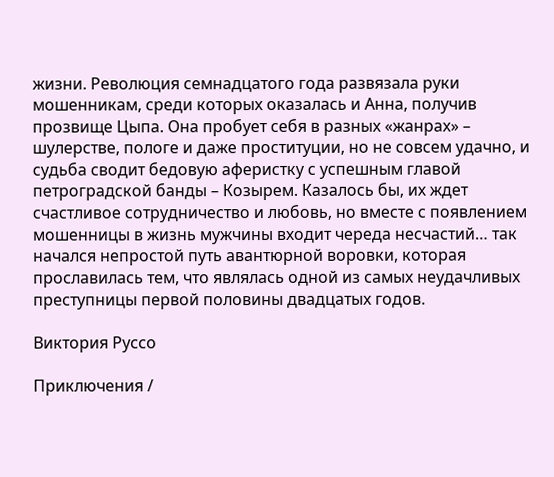жизни. Революция семнадцатого года развязала руки мошенникам, среди которых оказалась и Анна, получив прозвище Цыпа. Она пробует себя в разных «жанрах» – шулерстве, пологе и даже проституции, но не совсем удачно, и судьба сводит бедовую аферистку с успешным главой петроградской банды – Козырем. Казалось бы, их ждет счастливое сотрудничество и любовь, но вместе с появлением мошенницы в жизнь мужчины входит череда несчастий… так начался непростой путь авантюрной воровки, которая прославилась тем, что являлась одной из самых неудачливых преступницы первой половины двадцатых годов.

Виктория Руссо

Приключения /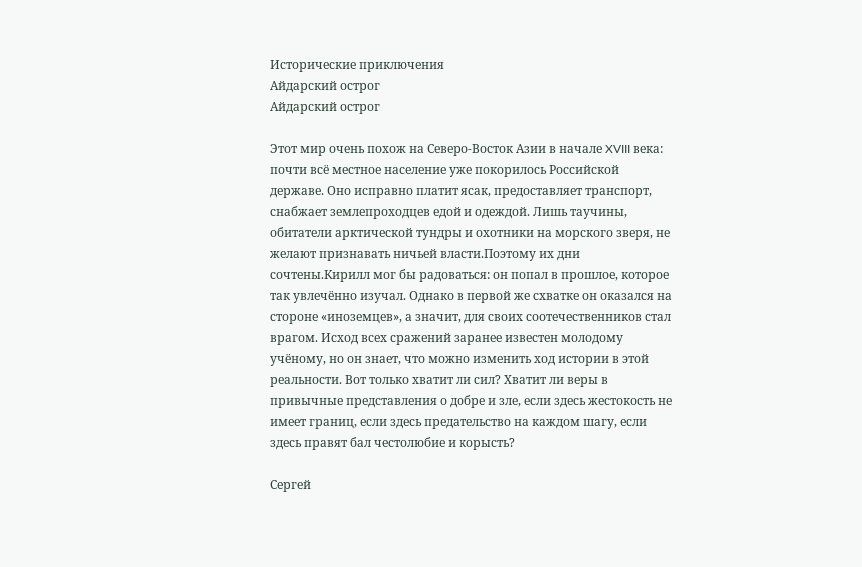Исторические приключения
Айдарский острог
Айдарский острог

Этот мир очень похож на Северо-Восток Азии в начале XVIII века: почти всё местное население уже покорилось Российской державе. Оно исправно платит ясак, предоставляет транспорт, снабжает землепроходцев едой и одеждой. Лишь таучины, обитатели арктической тундры и охотники на морского зверя, не желают признавать ничьей власти.Поэтому их дни сочтены.Кирилл мог бы радоваться: он попал в прошлое, которое так увлечённо изучал. Однако в первой же схватке он оказался на стороне «иноземцев», а значит, для своих соотечественников стал врагом. Исход всех сражений заранее известен молодому учёному, но он знает, что можно изменить ход истории в этой реальности. Вот только хватит ли сил? Хватит ли веры в привычные представления о добре и зле, если здесь жестокость не имеет границ, если здесь предательство на каждом шагу, если здесь правят бал честолюбие и корысть?

Сергей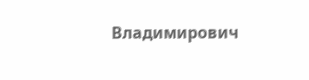Владимирович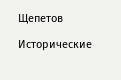Щепетов

Исторические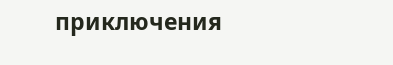приключения